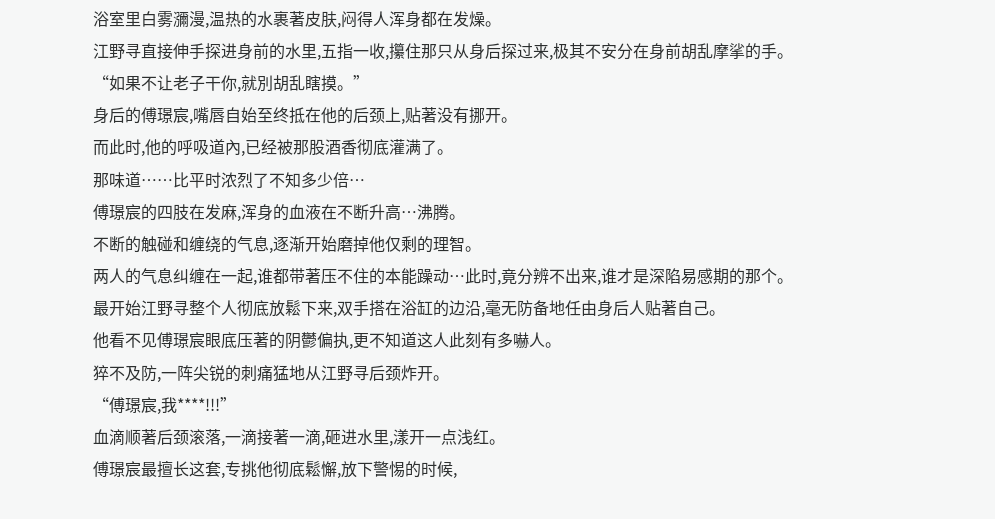浴室里白雾瀰漫,温热的水裹著皮肤,闷得人浑身都在发燥。
江野寻直接伸手探进身前的水里,五指一收,攥住那只从身后探过来,极其不安分在身前胡乱摩挲的手。
“如果不让老子干你,就別胡乱瞎摸。”
身后的傅璟宸,嘴唇自始至终抵在他的后颈上,贴著没有挪开。
而此时,他的呼吸道內,已经被那股酒香彻底灌满了。
那味道……比平时浓烈了不知多少倍…
傅璟宸的四肢在发麻,浑身的血液在不断升高…沸腾。
不断的触碰和缠绕的气息,逐渐开始磨掉他仅剩的理智。
两人的气息纠缠在一起,谁都带著压不住的本能躁动…此时,竟分辨不出来,谁才是深陷易感期的那个。
最开始江野寻整个人彻底放鬆下来,双手搭在浴缸的边沿,毫无防备地任由身后人贴著自己。
他看不见傅璟宸眼底压著的阴鬱偏执,更不知道这人此刻有多嚇人。
猝不及防,一阵尖锐的刺痛猛地从江野寻后颈炸开。
“傅璟宸,我****!!!”
血滴顺著后颈滚落,一滴接著一滴,砸进水里,漾开一点浅红。
傅璟宸最擅长这套,专挑他彻底鬆懈,放下警惕的时候,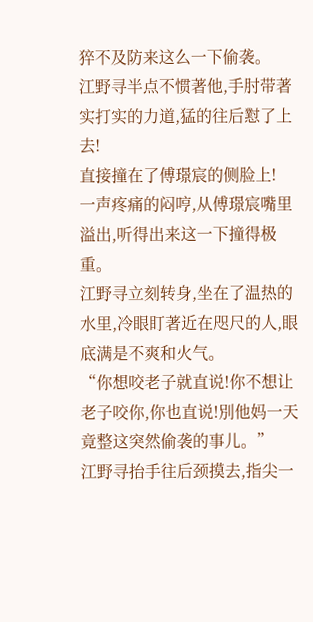猝不及防来这么一下偷袭。
江野寻半点不惯著他,手肘带著实打实的力道,猛的往后懟了上去!
直接撞在了傅璟宸的侧脸上!
一声疼痛的闷哼,从傅璟宸嘴里溢出,听得出来这一下撞得极重。
江野寻立刻转身,坐在了温热的水里,冷眼盯著近在咫尺的人,眼底满是不爽和火气。
“你想咬老子就直说!你不想让老子咬你,你也直说!別他妈一天竟整这突然偷袭的事儿。”
江野寻抬手往后颈摸去,指尖一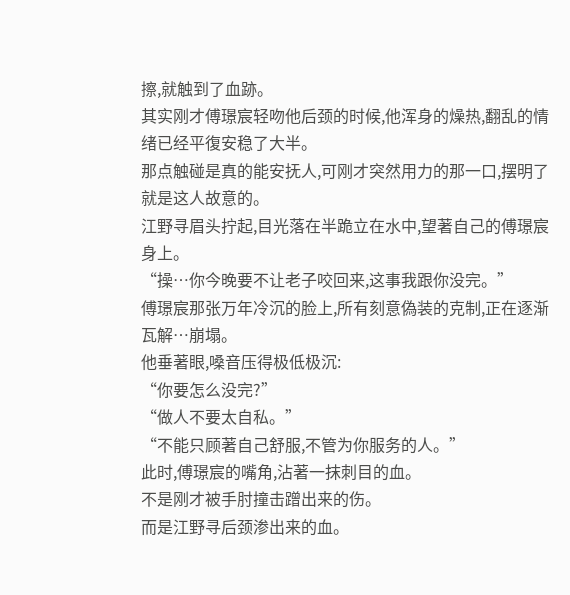擦,就触到了血跡。
其实刚才傅璟宸轻吻他后颈的时候,他浑身的燥热,翻乱的情绪已经平復安稳了大半。
那点触碰是真的能安抚人,可刚才突然用力的那一口,摆明了就是这人故意的。
江野寻眉头拧起,目光落在半跪立在水中,望著自己的傅璟宸身上。
“操…你今晚要不让老子咬回来,这事我跟你没完。”
傅璟宸那张万年冷沉的脸上,所有刻意偽装的克制,正在逐渐瓦解…崩塌。
他垂著眼,嗓音压得极低极沉:
“你要怎么没完?”
“做人不要太自私。”
“不能只顾著自己舒服,不管为你服务的人。”
此时,傅璟宸的嘴角,沾著一抹刺目的血。
不是刚才被手肘撞击蹭出来的伤。
而是江野寻后颈渗出来的血。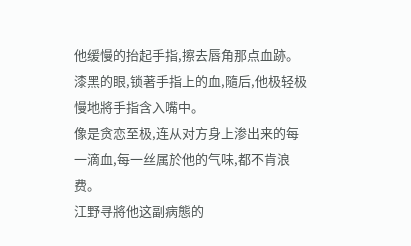他缓慢的抬起手指,擦去唇角那点血跡。
漆黑的眼,锁著手指上的血,隨后,他极轻极慢地將手指含入嘴中。
像是贪恋至极,连从对方身上渗出来的每一滴血,每一丝属於他的气味,都不肯浪费。
江野寻將他这副病態的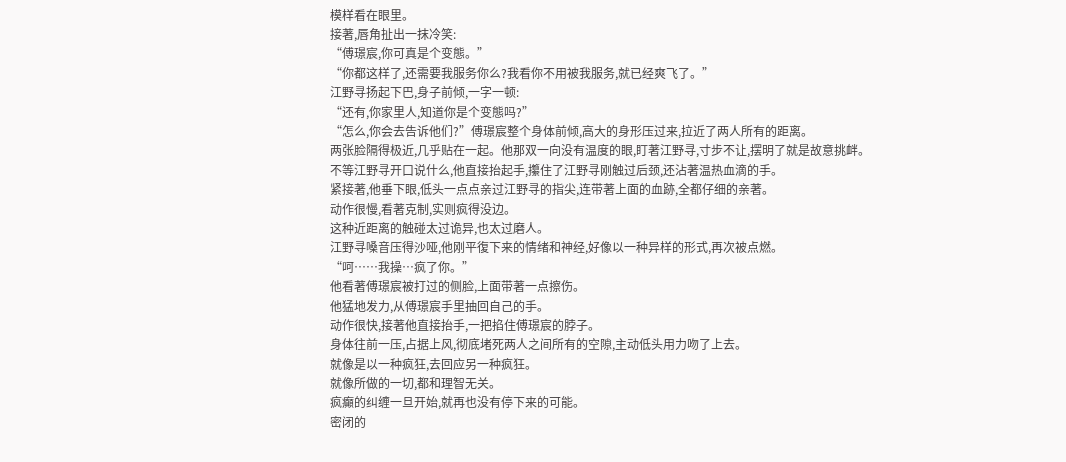模样看在眼里。
接著,唇角扯出一抹冷笑:
“傅璟宸,你可真是个变態。”
“你都这样了,还需要我服务你么?我看你不用被我服务,就已经爽飞了。”
江野寻扬起下巴,身子前倾,一字一顿:
“还有,你家里人,知道你是个变態吗?”
“怎么,你会去告诉他们?”傅璟宸整个身体前倾,高大的身形压过来,拉近了两人所有的距离。
两张脸隔得极近,几乎贴在一起。他那双一向没有温度的眼,盯著江野寻,寸步不让,摆明了就是故意挑衅。
不等江野寻开口说什么,他直接抬起手,攥住了江野寻刚触过后颈,还沾著温热血滴的手。
紧接著,他垂下眼,低头一点点亲过江野寻的指尖,连带著上面的血跡,全都仔细的亲著。
动作很慢,看著克制,实则疯得没边。
这种近距离的触碰太过诡异,也太过磨人。
江野寻嗓音压得沙哑,他刚平復下来的情绪和神经,好像以一种异样的形式,再次被点燃。
“呵……我操…疯了你。”
他看著傅璟宸被打过的侧脸,上面带著一点擦伤。
他猛地发力,从傅璟宸手里抽回自己的手。
动作很快,接著他直接抬手,一把掐住傅璟宸的脖子。
身体往前一压,占据上风,彻底堵死两人之间所有的空隙,主动低头用力吻了上去。
就像是以一种疯狂,去回应另一种疯狂。
就像所做的一切,都和理智无关。
疯癲的纠缠一旦开始,就再也没有停下来的可能。
密闭的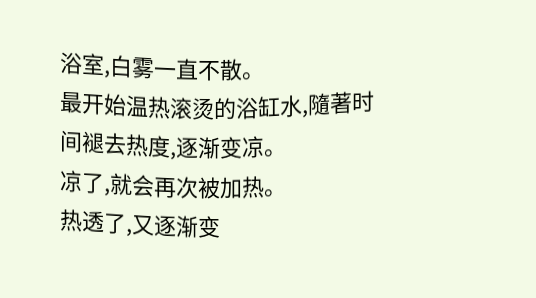浴室,白雾一直不散。
最开始温热滚烫的浴缸水,隨著时间褪去热度,逐渐变凉。
凉了,就会再次被加热。
热透了,又逐渐变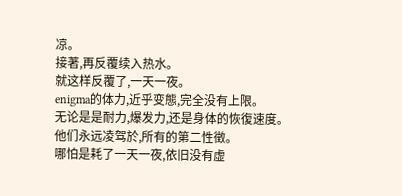凉。
接著,再反覆续入热水。
就这样反覆了,一天一夜。
enigma的体力,近乎变態,完全没有上限。
无论是是耐力,爆发力,还是身体的恢復速度。
他们永远凌驾於,所有的第二性徵。
哪怕是耗了一天一夜,依旧没有虚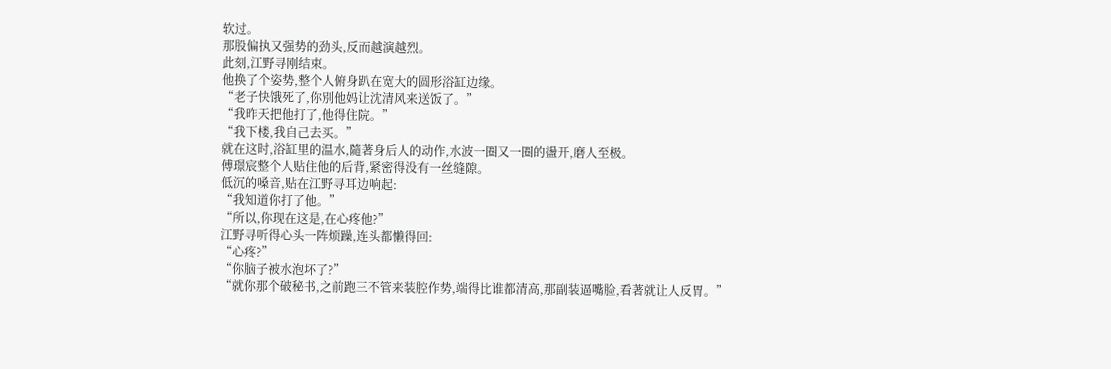软过。
那股偏执又强势的劲头,反而越演越烈。
此刻,江野寻刚结束。
他换了个姿势,整个人俯身趴在宽大的圆形浴缸边缘。
“老子快饿死了,你別他妈让沈清风来送饭了。”
“我昨天把他打了,他得住院。”
“我下楼,我自己去买。”
就在这时,浴缸里的温水,隨著身后人的动作,水波一圈又一圈的盪开,磨人至极。
傅璟宸整个人贴住他的后背,紧密得没有一丝缝隙。
低沉的嗓音,贴在江野寻耳边响起:
“我知道你打了他。”
“所以,你现在这是,在心疼他?”
江野寻听得心头一阵烦躁,连头都懒得回:
“心疼?”
“你脑子被水泡坏了?”
“就你那个破秘书,之前跑三不管来装腔作势,端得比谁都清高,那副装逼嘴脸,看著就让人反胃。”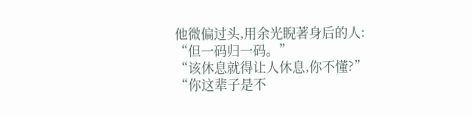他微偏过头,用余光睨著身后的人:
“但一码归一码。”
“该休息就得让人休息,你不懂?”
“你这辈子是不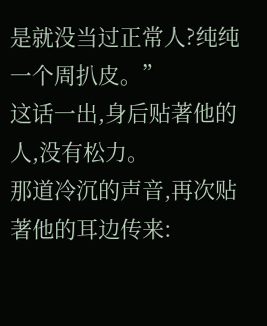是就没当过正常人?纯纯一个周扒皮。”
这话一出,身后贴著他的人,没有松力。
那道冷沉的声音,再次贴著他的耳边传来: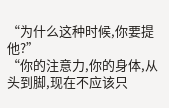“为什么这种时候,你要提他?”
“你的注意力,你的身体,从头到脚,现在不应该只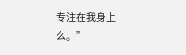专注在我身上么。”